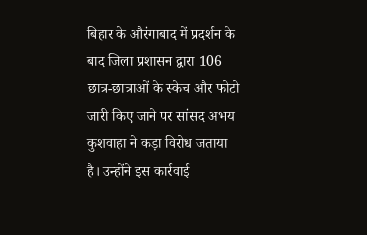बिहार के औरंगाबाद में प्रदर्शन के बाद जिला प्रशासन द्वारा 106 छात्र-छात्राओं के स्केच और फोटो जारी किए जाने पर सांसद अभय कुशवाहा ने कड़ा विरोध जताया है। उन्होंने इस कार्रवाई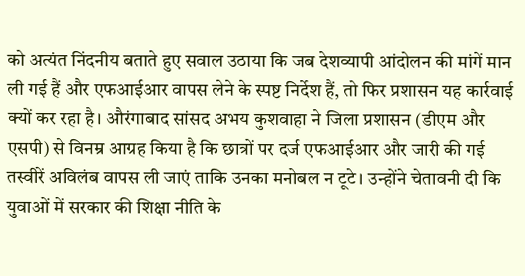को अत्यंत निंदनीय बताते हुए सवाल उठाया कि जब देशव्यापी आंदोलन की मांगें मान ली गई हैं और एफआईआर वापस लेने के स्पष्ट निर्देश हैं, तो फिर प्रशासन यह कार्रवाई क्यों कर रहा है। औरंगाबाद सांसद अभय कुशवाहा ने जिला प्रशासन (डीएम और एसपी) से विनम्र आग्रह किया है कि छात्रों पर दर्ज एफआईआर और जारी की गई तस्वीरें अविलंब वापस ली जाएं ताकि उनका मनोबल न टूटे। उन्होंने चेतावनी दी कि युवाओं में सरकार की शिक्षा नीति के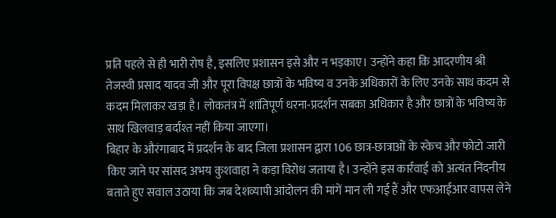प्रति पहले से ही भारी रोष है, इसलिए प्रशासन इसे और न भड़काए। उन्होंने कहा कि आदरणीय श्री तेजस्वी प्रसाद यादव जी और पूरा विपक्ष छात्रों के भविष्य व उनके अधिकारों के लिए उनके साथ कदम से कदम मिलाकर खड़ा है। लोकतंत्र में शांतिपूर्ण धरना-प्रदर्शन सबका अधिकार है और छात्रों के भविष्य के साथ खिलवाड़ बर्दाश्त नहीं किया जाएगा।
बिहार के औरंगाबाद में प्रदर्शन के बाद जिला प्रशासन द्वारा 106 छात्र-छात्राओं के स्केच और फोटो जारी किए जाने पर सांसद अभय कुशवाहा ने कड़ा विरोध जताया है। उन्होंने इस कार्रवाई को अत्यंत निंदनीय बताते हुए सवाल उठाया कि जब देशव्यापी आंदोलन की मांगें मान ली गई हैं और एफआईआर वापस लेने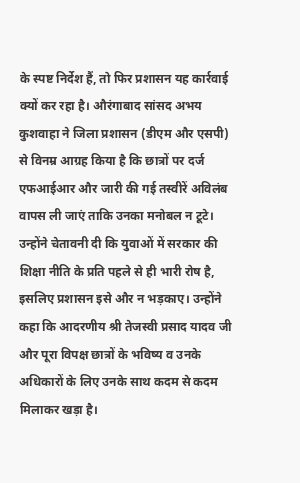के स्पष्ट निर्देश हैं, तो फिर प्रशासन यह कार्रवाई क्यों कर रहा है। औरंगाबाद सांसद अभय कुशवाहा ने जिला प्रशासन (डीएम और एसपी) से विनम्र आग्रह किया है कि छात्रों पर दर्ज एफआईआर और जारी की गई तस्वीरें अविलंब वापस ली जाएं ताकि उनका मनोबल न टूटे। उन्होंने चेतावनी दी कि युवाओं में सरकार की शिक्षा नीति के प्रति पहले से ही भारी रोष है, इसलिए प्रशासन इसे और न भड़काए। उन्होंने कहा कि आदरणीय श्री तेजस्वी प्रसाद यादव जी और पूरा विपक्ष छात्रों के भविष्य व उनके अधिकारों के लिए उनके साथ कदम से कदम मिलाकर खड़ा है।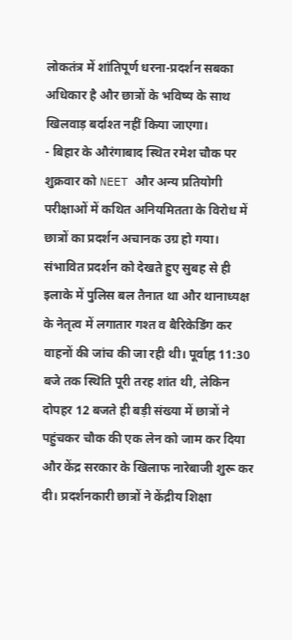लोकतंत्र में शांतिपूर्ण धरना-प्रदर्शन सबका अधिकार है और छात्रों के भविष्य के साथ खिलवाड़ बर्दाश्त नहीं किया जाएगा।
- बिहार के औरंगाबाद स्थित रमेश चौक पर शुक्रवार को NEET और अन्य प्रतियोगी परीक्षाओं में कथित अनियमितता के विरोध में छात्रों का प्रदर्शन अचानक उग्र हो गया। संभावित प्रदर्शन को देखते हुए सुबह से ही इलाके में पुलिस बल तैनात था और थानाध्यक्ष के नेतृत्व में लगातार गश्त व बैरिकेडिंग कर वाहनों की जांच की जा रही थी। पूर्वाह्न 11:30 बजे तक स्थिति पूरी तरह शांत थी, लेकिन दोपहर 12 बजते ही बड़ी संख्या में छात्रों ने पहुंचकर चौक की एक लेन को जाम कर दिया और केंद्र सरकार के खिलाफ नारेबाजी शुरू कर दी। प्रदर्शनकारी छात्रों ने केंद्रीय शिक्षा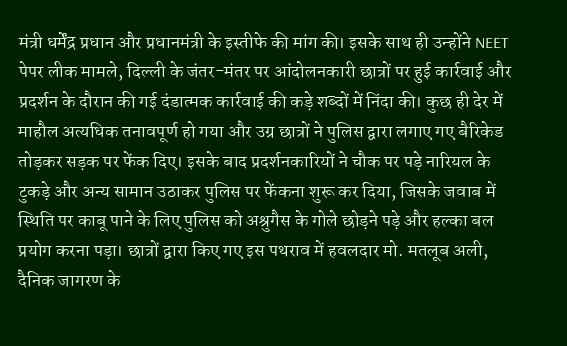मंत्री धर्मेंद्र प्रधान और प्रधानमंत्री के इस्तीफे की मांग की। इसके साथ ही उन्होंने NEET पेपर लीक मामले, दिल्ली के जंतर-मंतर पर आंदोलनकारी छात्रों पर हुई कार्रवाई और प्रदर्शन के दौरान की गई दंडात्मक कार्रवाई की कड़े शब्दों में निंदा की। कुछ ही देर में माहौल अत्यधिक तनावपूर्ण हो गया और उग्र छात्रों ने पुलिस द्वारा लगाए गए बैरिकेड तोड़कर सड़क पर फेंक दिए। इसके बाद प्रदर्शनकारियों ने चौक पर पड़े नारियल के टुकड़े और अन्य सामान उठाकर पुलिस पर फेंकना शुरू कर दिया, जिसके जवाब में स्थिति पर काबू पाने के लिए पुलिस को अश्रुगैस के गोले छोड़ने पड़े और हल्का बल प्रयोग करना पड़ा। छात्रों द्वारा किए गए इस पथराव में हवलदार मो. मतलूब अली, दैनिक जागरण के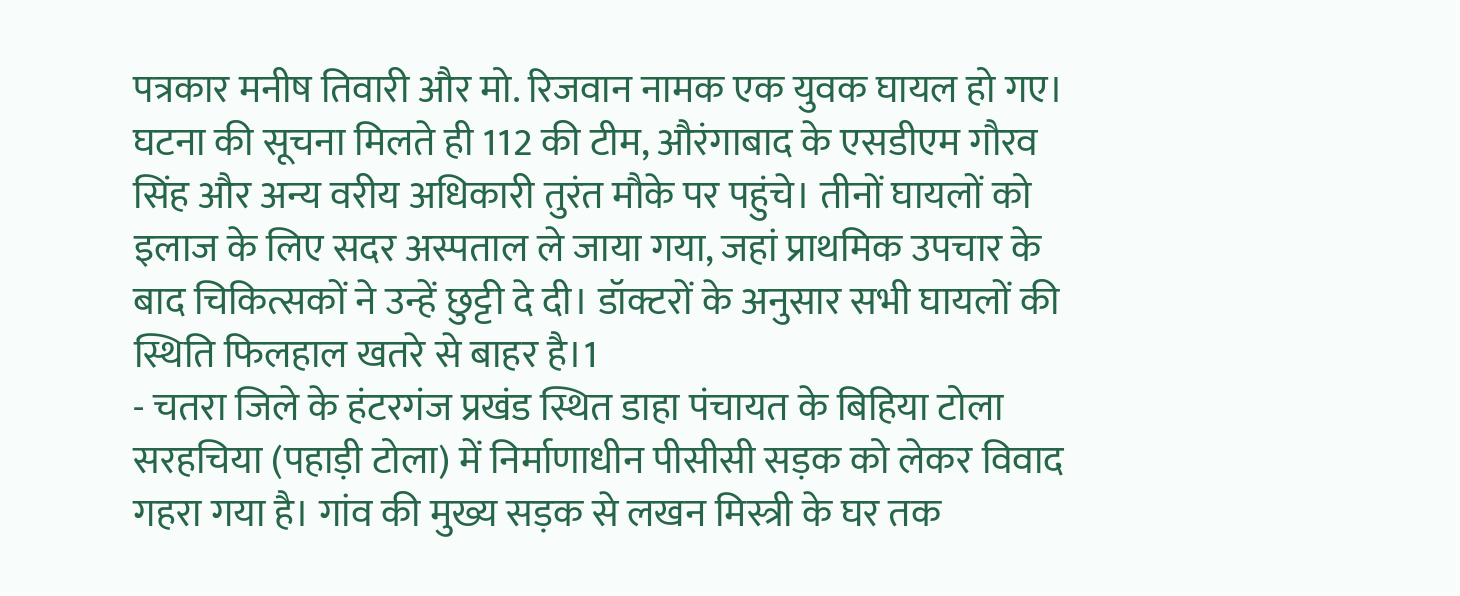पत्रकार मनीष तिवारी और मो. रिजवान नामक एक युवक घायल हो गए। घटना की सूचना मिलते ही 112 की टीम, औरंगाबाद के एसडीएम गौरव सिंह और अन्य वरीय अधिकारी तुरंत मौके पर पहुंचे। तीनों घायलों को इलाज के लिए सदर अस्पताल ले जाया गया, जहां प्राथमिक उपचार के बाद चिकित्सकों ने उन्हें छुट्टी दे दी। डॉक्टरों के अनुसार सभी घायलों की स्थिति फिलहाल खतरे से बाहर है।1
- चतरा जिले के हंटरगंज प्रखंड स्थित डाहा पंचायत के बिहिया टोला सरहचिया (पहाड़ी टोला) में निर्माणाधीन पीसीसी सड़क को लेकर विवाद गहरा गया है। गांव की मुख्य सड़क से लखन मिस्त्री के घर तक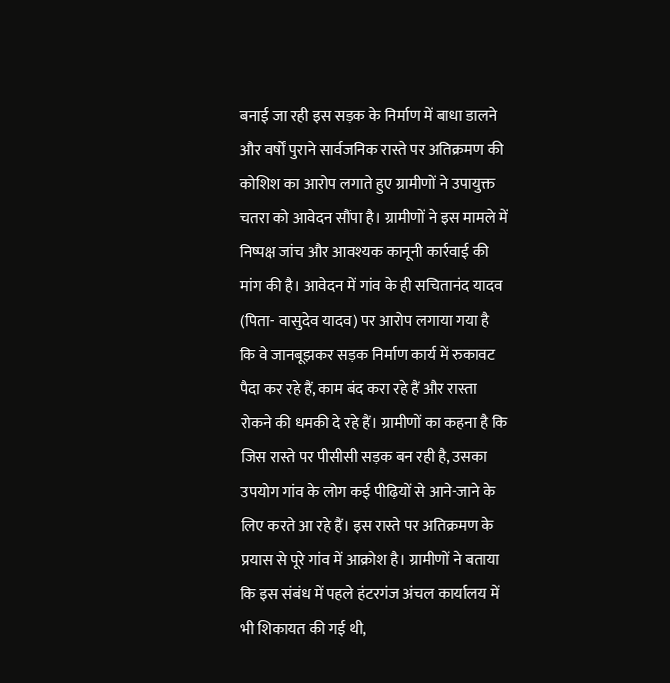बनाई जा रही इस सड़क के निर्माण में बाधा डालने और वर्षों पुराने सार्वजनिक रास्ते पर अतिक्रमण की कोशिश का आरोप लगाते हुए ग्रामीणों ने उपायुक्त चतरा को आवेदन सौंपा है। ग्रामीणों ने इस मामले में निष्पक्ष जांच और आवश्यक कानूनी कार्रवाई की मांग की है। आवेदन में गांव के ही सचितानंद यादव (पिता- वासुदेव यादव) पर आरोप लगाया गया है कि वे जानबूझकर सड़क निर्माण कार्य में रुकावट पैदा कर रहे हैं, काम बंद करा रहे हैं और रास्ता रोकने की धमकी दे रहे हैं। ग्रामीणों का कहना है कि जिस रास्ते पर पीसीसी सड़क बन रही है, उसका उपयोग गांव के लोग कई पीढ़ियों से आने-जाने के लिए करते आ रहे हैं। इस रास्ते पर अतिक्रमण के प्रयास से पूरे गांव में आक्रोश है। ग्रामीणों ने बताया कि इस संबंध में पहले हंटरगंज अंचल कार्यालय में भी शिकायत की गई थी,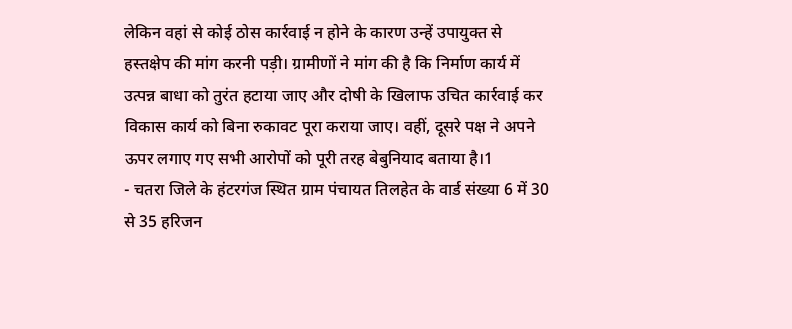लेकिन वहां से कोई ठोस कार्रवाई न होने के कारण उन्हें उपायुक्त से हस्तक्षेप की मांग करनी पड़ी। ग्रामीणों ने मांग की है कि निर्माण कार्य में उत्पन्न बाधा को तुरंत हटाया जाए और दोषी के खिलाफ उचित कार्रवाई कर विकास कार्य को बिना रुकावट पूरा कराया जाए। वहीं, दूसरे पक्ष ने अपने ऊपर लगाए गए सभी आरोपों को पूरी तरह बेबुनियाद बताया है।1
- चतरा जिले के हंटरगंज स्थित ग्राम पंचायत तिलहेत के वार्ड संख्या 6 में 30 से 35 हरिजन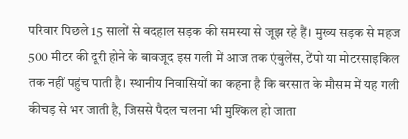परिवार पिछले 15 सालों से बदहाल सड़क की समस्या से जूझ रहे हैं। मुख्य सड़क से महज 500 मीटर की दूरी होने के बावजूद इस गली में आज तक एंबुलेंस, टेंपो या मोटरसाइकिल तक नहीं पहुंच पाती है। स्थानीय निवासियों का कहना है कि बरसात के मौसम में यह गली कीचड़ से भर जाती है, जिससे पैदल चलना भी मुश्किल हो जाता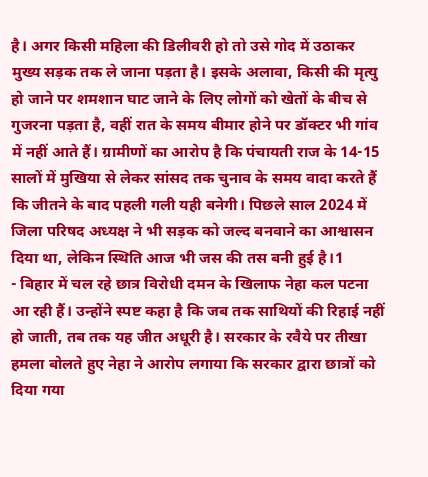है। अगर किसी महिला की डिलीवरी हो तो उसे गोद में उठाकर मुख्य सड़क तक ले जाना पड़ता है। इसके अलावा, किसी की मृत्यु हो जाने पर शमशान घाट जाने के लिए लोगों को खेतों के बीच से गुजरना पड़ता है, वहीं रात के समय बीमार होने पर डॉक्टर भी गांव में नहीं आते हैं। ग्रामीणों का आरोप है कि पंचायती राज के 14-15 सालों में मुखिया से लेकर सांसद तक चुनाव के समय वादा करते हैं कि जीतने के बाद पहली गली यही बनेगी। पिछले साल 2024 में जिला परिषद अध्यक्ष ने भी सड़क को जल्द बनवाने का आश्वासन दिया था, लेकिन स्थिति आज भी जस की तस बनी हुई है।1
- बिहार में चल रहे छात्र विरोधी दमन के खिलाफ नेहा कल पटना आ रही हैं। उन्होंने स्पष्ट कहा है कि जब तक साथियों की रिहाई नहीं हो जाती, तब तक यह जीत अधूरी है। सरकार के रवैये पर तीखा हमला बोलते हुए नेहा ने आरोप लगाया कि सरकार द्वारा छात्रों को दिया गया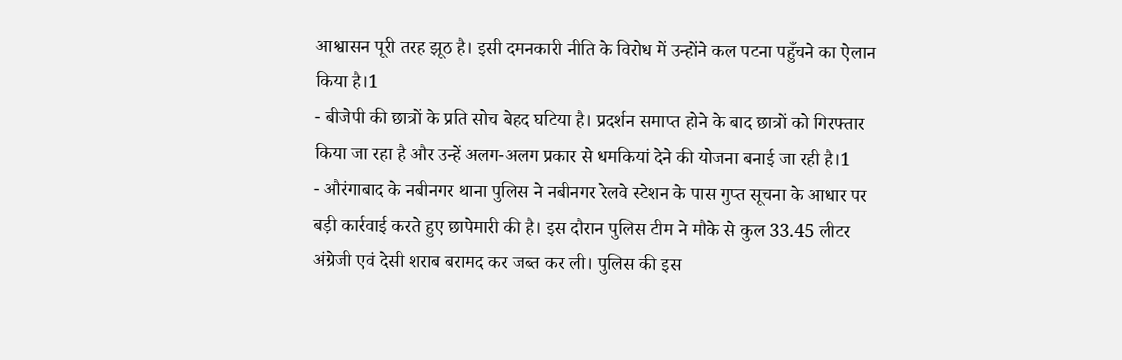आश्वासन पूरी तरह झूठ है। इसी दमनकारी नीति के विरोध में उन्होंने कल पटना पहुँचने का ऐलान किया है।1
- बीजेपी की छात्रों के प्रति सोच बेहद घटिया है। प्रदर्शन समाप्त होने के बाद छात्रों को गिरफ्तार किया जा रहा है और उन्हें अलग-अलग प्रकार से धमकियां देने की योजना बनाई जा रही है।1
- औरंगाबाद के नबीनगर थाना पुलिस ने नबीनगर रेलवे स्टेशन के पास गुप्त सूचना के आधार पर बड़ी कार्रवाई करते हुए छापेमारी की है। इस दौरान पुलिस टीम ने मौके से कुल 33.45 लीटर अंग्रेजी एवं देसी शराब बरामद कर जब्त कर ली। पुलिस की इस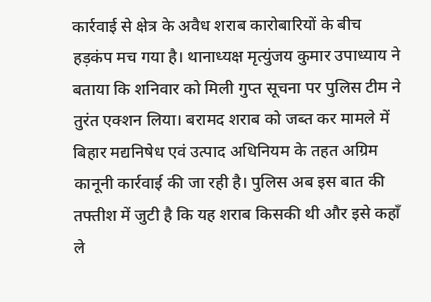कार्रवाई से क्षेत्र के अवैध शराब कारोबारियों के बीच हड़कंप मच गया है। थानाध्यक्ष मृत्युंजय कुमार उपाध्याय ने बताया कि शनिवार को मिली गुप्त सूचना पर पुलिस टीम ने तुरंत एक्शन लिया। बरामद शराब को जब्त कर मामले में बिहार मद्यनिषेध एवं उत्पाद अधिनियम के तहत अग्रिम कानूनी कार्रवाई की जा रही है। पुलिस अब इस बात की तफ्तीश में जुटी है कि यह शराब किसकी थी और इसे कहाँ ले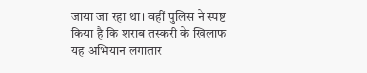जाया जा रहा था। वहीं पुलिस ने स्पष्ट किया है कि शराब तस्करी के खिलाफ यह अभियान लगातार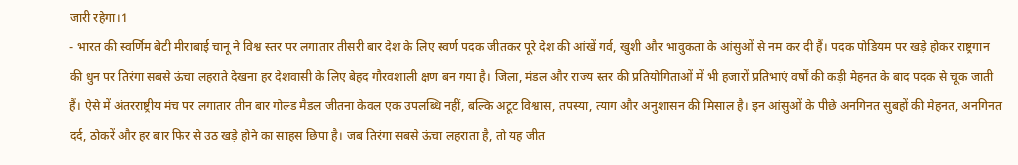जारी रहेगा।1
- भारत की स्वर्णिम बेटी मीराबाई चानू ने विश्व स्तर पर लगातार तीसरी बार देश के लिए स्वर्ण पदक जीतकर पूरे देश की आंखें गर्व, खुशी और भावुकता के आंसुओं से नम कर दी हैं। पदक पोडियम पर खड़े होकर राष्ट्रगान की धुन पर तिरंगा सबसे ऊंचा लहराते देखना हर देशवासी के लिए बेहद गौरवशाली क्षण बन गया है। जिला, मंडल और राज्य स्तर की प्रतियोगिताओं में भी हजारों प्रतिभाएं वर्षों की कड़ी मेहनत के बाद पदक से चूक जाती हैं। ऐसे में अंतरराष्ट्रीय मंच पर लगातार तीन बार गोल्ड मैडल जीतना केवल एक उपलब्धि नहीं, बल्कि अटूट विश्वास, तपस्या, त्याग और अनुशासन की मिसाल है। इन आंसुओं के पीछे अनगिनत सुबहों की मेहनत, अनगिनत दर्द, ठोकरें और हर बार फिर से उठ खड़े होने का साहस छिपा है। जब तिरंगा सबसे ऊंचा लहराता है, तो यह जीत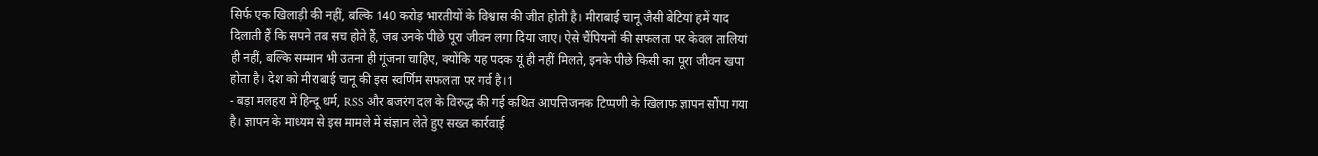सिर्फ एक खिलाड़ी की नहीं, बल्कि 140 करोड़ भारतीयों के विश्वास की जीत होती है। मीराबाई चानू जैसी बेटियां हमें याद दिलाती हैं कि सपने तब सच होते हैं, जब उनके पीछे पूरा जीवन लगा दिया जाए। ऐसे चैंपियनों की सफलता पर केवल तालियां ही नहीं, बल्कि सम्मान भी उतना ही गूंजना चाहिए, क्योंकि यह पदक यूं ही नहीं मिलते, इनके पीछे किसी का पूरा जीवन खपा होता है। देश को मीराबाई चानू की इस स्वर्णिम सफलता पर गर्व है।1
- बड़ा मलहरा में हिन्दू धर्म, RSS और बजरंग दल के विरुद्ध की गई कथित आपत्तिजनक टिप्पणी के खिलाफ ज्ञापन सौंपा गया है। ज्ञापन के माध्यम से इस मामले में संज्ञान लेते हुए सख्त कार्रवाई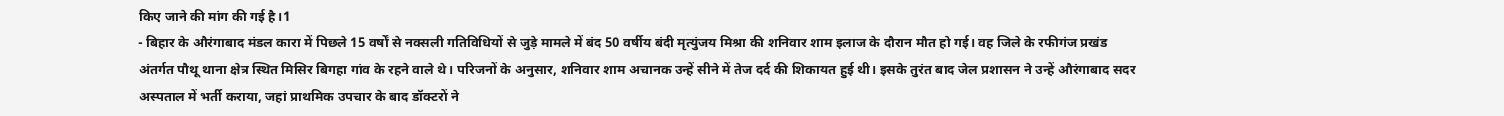किए जाने की मांग की गई है।1
- बिहार के औरंगाबाद मंडल कारा में पिछले 15 वर्षों से नक्सली गतिविधियों से जुड़े मामले में बंद 50 वर्षीय बंदी मृत्युंजय मिश्रा की शनिवार शाम इलाज के दौरान मौत हो गई। वह जिले के रफीगंज प्रखंड अंतर्गत पौथू थाना क्षेत्र स्थित मिसिर बिगहा गांव के रहने वाले थे। परिजनों के अनुसार, शनिवार शाम अचानक उन्हें सीने में तेज दर्द की शिकायत हुई थी। इसके तुरंत बाद जेल प्रशासन ने उन्हें औरंगाबाद सदर अस्पताल में भर्ती कराया, जहां प्राथमिक उपचार के बाद डॉक्टरों ने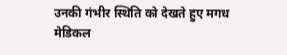उनकी गंभीर स्थिति को देखते हुए मगध मेडिकल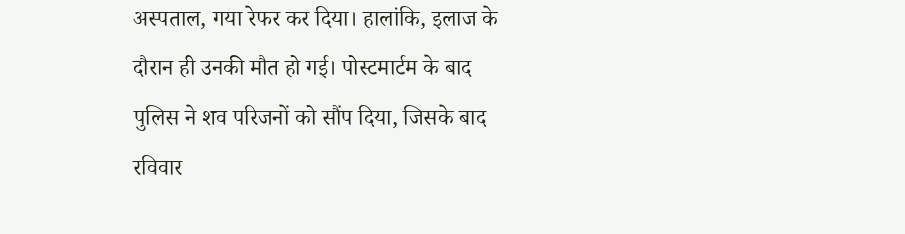अस्पताल, गया रेफर कर दिया। हालांकि, इलाज के दौरान ही उनकी मौत हो गई। पोस्टमार्टम के बाद पुलिस ने शव परिजनों को सौंप दिया, जिसके बाद रविवार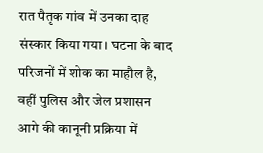रात पैतृक गांव में उनका दाह संस्कार किया गया। घटना के बाद परिजनों में शोक का माहौल है, वहीं पुलिस और जेल प्रशासन आगे की कानूनी प्रक्रिया में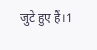जुटे हुए हैं।1